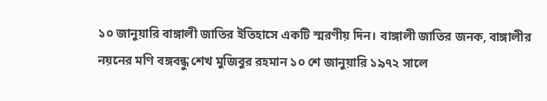১০ জানুয়ারি বাঙ্গালী জাতির ইতিহাসে একটি স্মরণীয় দিন। বাঙ্গালী জাতির জনক, বাঙ্গালীর নয়নের মণি বঙ্গবন্ধু শেখ মুজিবুর রহমান ১০ শে জানুয়ারি ১৯৭২ সালে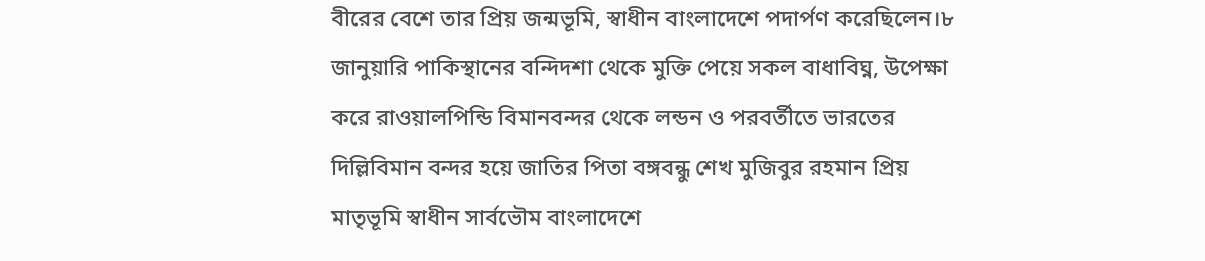বীরের বেশে তার প্রিয় জন্মভূমি, স্বাধীন বাংলাদেশে পদার্পণ করেছিলেন।৮ জানুয়ারি পাকিস্থানের বন্দিদশা থেকে মুক্তি পেয়ে সকল বাধাবিঘ্ন, উপেক্ষা করে রাওয়ালপিন্ডি বিমানবন্দর থেকে লন্ডন ও পরবর্তীতে ভারতের দিল্লিবিমান বন্দর হয়ে জাতির পিতা বঙ্গবন্ধু শেখ মুজিবুর রহমান প্রিয় মাতৃভূমি স্বাধীন সার্বভৌম বাংলাদেশে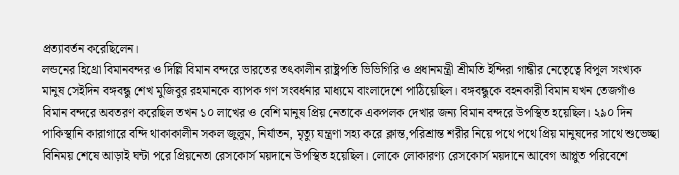প্রত্যাবর্তন করেছিলেন।
লন্ডনের হিথ্রো বিমানবন্দর ও দিল্লি বিমান বন্দরে ভারতের তৎকালীন রাষ্ট্রপতি ভিভিগিরি ও প্রধানমন্ত্রী শ্রীমতি ইন্দিরা গান্ধীর নেতেৃত্বে বিপুল সংখ্যক মানুষ সেইদিন বঙ্গবন্ধু শেখ মুজিবুর রহমানকে ব্যাপক গণ সংবর্ধনার মাধ্যমে বাংলাদেশে পাঠিয়েছিল। বঙ্গবন্ধুকে বহনকারী বিমান যখন তেজগাঁও বিমান বন্দরে অবতরণ করেছিল তখন ১০ লাখের ও বেশি মানুষ প্রিয় নেতাকে একপলক দেখার জন্য বিমান বন্দরে উপস্থিত হয়েছিল। ২৯০ দিন পাকিস্থানি কারাগারে বন্দি থাকাকালীন সকল জুলুম, নির্যাতন, মৃত্যু যন্ত্রণা সহ্য করে ক্লান্ত,পরিশ্রান্ত শরীর নিয়ে পথে পথে প্রিয় মানুষদের সাথে শুভেচ্ছা বিনিময় শেষে আড়াই ঘন্টা পরে প্রিয়নেতা রেসকোর্স ময়দানে উপস্থিত হয়েছিল। লোকে লোকারণ্য রেসকোর্স ময়দানে আবেগ আপ্লুত পরিবেশে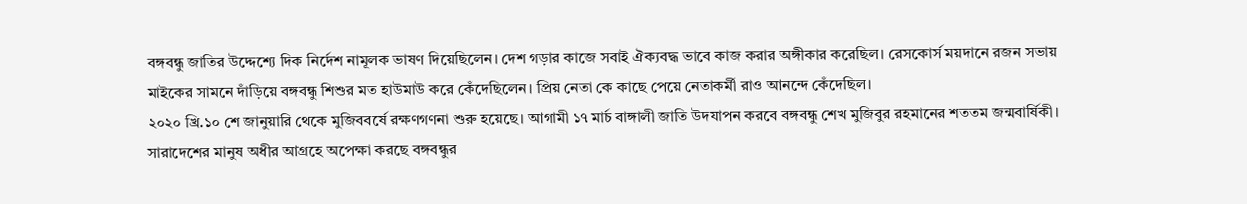বঙ্গবন্ধু জাতির উদ্দেশ্যে দিক নির্দেশ নামূলক ভাষণ দিয়েছিলেন। দেশ গড়ার কাজে সবাই ঐক্যবদ্ধ ভাবে কাজ করার অঙ্গীকার করেছিল। রেসকোর্স ময়দানে রজন সভায় মাইকের সামনে দাঁড়িয়ে বঙ্গবন্ধু শিশুর মত হাউমাউ করে কেঁদেছিলেন। প্রিয় নেতা কে কাছে পেয়ে নেতাকর্মী রাও আনন্দে কেঁদেছিল।
২০২০ খ্রি.১০ শে জানুয়ারি থেকে মুজিববর্ষে রক্ষণগণনা শুরু হয়েছে। আগামী ১৭ মার্চ বাঙ্গালী জাতি উদযাপন করবে বঙ্গবন্ধু শেখ মুজিবুর রহমানের শততম জন্মবার্ষিকী। সারাদেশের মানুষ অধীর আগ্রহে অপেক্ষা করছে বঙ্গবন্ধুর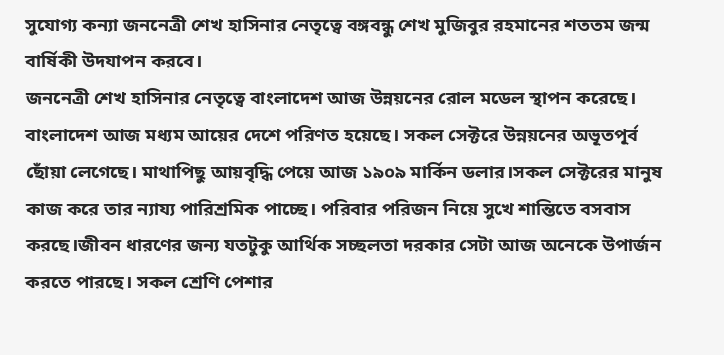সুযোগ্য কন্যা জননেত্রী শেখ হাসিনার নেতৃত্বে বঙ্গবন্ধু শেখ মুজিবুর রহমানের শততম জন্ম বার্ষিকী উদযাপন করবে।
জননেত্রী শেখ হাসিনার নেতৃত্বে বাংলাদেশ আজ উন্নয়নের রোল মডেল স্থাপন করেছে। বাংলাদেশ আজ মধ্যম আয়ের দেশে পরিণত হয়েছে। সকল সেক্টরে উন্নয়নের অভূতপূর্ব ছোঁয়া লেগেছে। মাথাপিছু আয়বৃদ্ধি পেয়ে আজ ১৯০৯ মার্কিন ডলার।সকল সেক্টরের মানুষ কাজ করে তার ন্যায্য পারিশ্রমিক পাচ্ছে। পরিবার পরিজন নিয়ে সুখে শান্তিতে বসবাস করছে।জীবন ধারণের জন্য যতটুকু আর্থিক সচ্ছলতা দরকার সেটা আজ অনেকে উপার্জন করতে পারছে। সকল শ্রেণি পেশার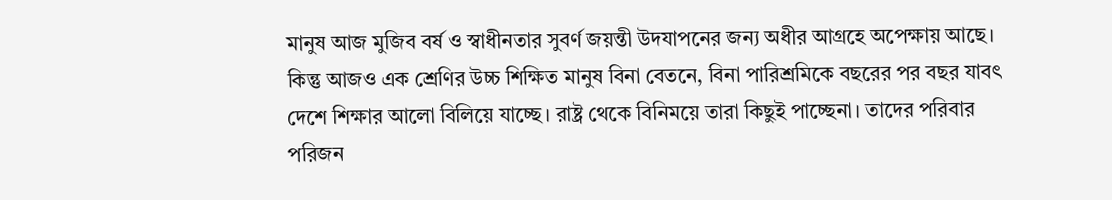মানুষ আজ মুজিব বর্ষ ও স্বাধীনতার সুবর্ণ জয়ন্তী উদযাপনের জন্য অধীর আগ্রহে অপেক্ষায় আছে। কিন্তু আজও এক শ্রেণির উচ্চ শিক্ষিত মানুষ বিনা বেতনে, বিনা পারিশ্রমিকে বছরের পর বছর যাবৎ দেশে শিক্ষার আলো বিলিয়ে যাচ্ছে। রাষ্ট্র থেকে বিনিময়ে তারা কিছুই পাচ্ছেনা। তাদের পরিবার পরিজন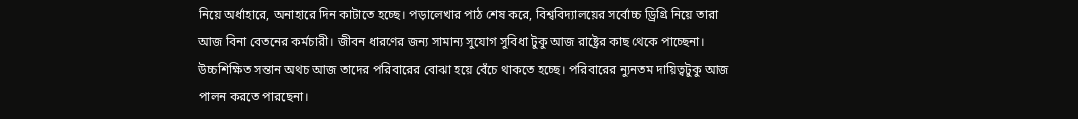নিয়ে অর্ধাহারে, অনাহারে দিন কাটাতে হচ্ছে। পড়ালেখার পাঠ শেষ করে, বিশ্ববিদ্যালয়ের সর্বোচ্চ ড্রিগ্রি নিয়ে তারা আজ বিনা বেতনের কর্মচারী। জীবন ধারণের জন্য সামান্য সুযোগ সুবিধা টুকু আজ রাষ্ট্রের কাছ থেকে পাচ্ছেনা। উচ্চশিক্ষিত সন্তান অথচ আজ তাদের পরিবারের বোঝা হয়ে বেঁচে থাকতে হচ্ছে। পরিবারের ন্যুনতম দায়িত্বটুকু আজ পালন করতে পারছেনা।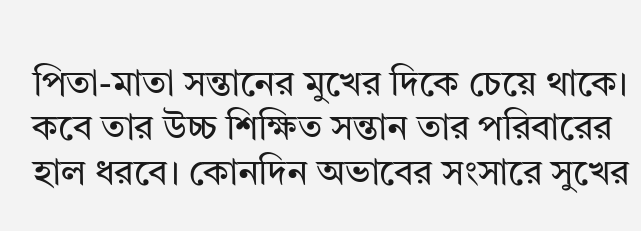পিতা-মাতা সন্তানের মুখের দিকে চেয়ে থাকে। কবে তার উচ্চ শিক্ষিত সন্তান তার পরিবারের হাল ধরবে। কোনদিন অভাবের সংসারে সুখের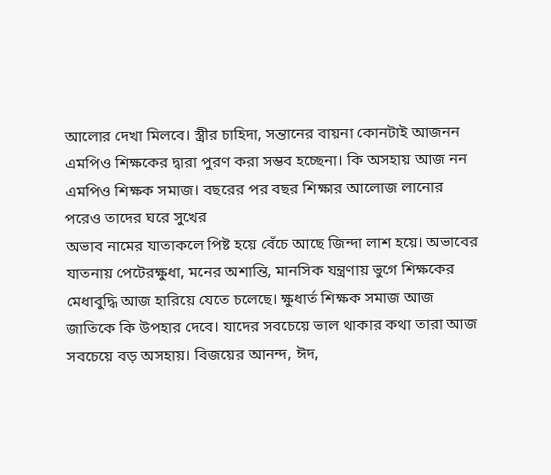আলোর দেখা মিলবে। স্ত্রীর চাহিদা, সন্তানের বায়না কোনটাই আজনন এমপিও শিক্ষকের দ্বারা পুরণ করা সম্ভব হচ্ছেনা। কি অসহায় আজ নন এমপিও শিক্ষক সমাজ। বছরের পর বছর শিক্ষার আলোজ লানোর পরেও তাদের ঘরে সুখের
অভাব নামের যাতাকলে পিষ্ট হয়ে বেঁচে আছে জিন্দা লাশ হয়ে। অভাবের যাতনায় পেটেরক্ষুধা, মনের অশান্তি, মানসিক যন্ত্রণায় ভুগে শিক্ষকের মেধাবুদ্ধি আজ হারিয়ে যেতে চলেছে। ক্ষুধার্ত শিক্ষক সমাজ আজ জাতিকে কি উপহার দেবে। যাদের সবচেয়ে ভাল থাকার কথা তারা আজ সবচেয়ে বড় অসহায়। বিজয়ের আনন্দ, ঈদ,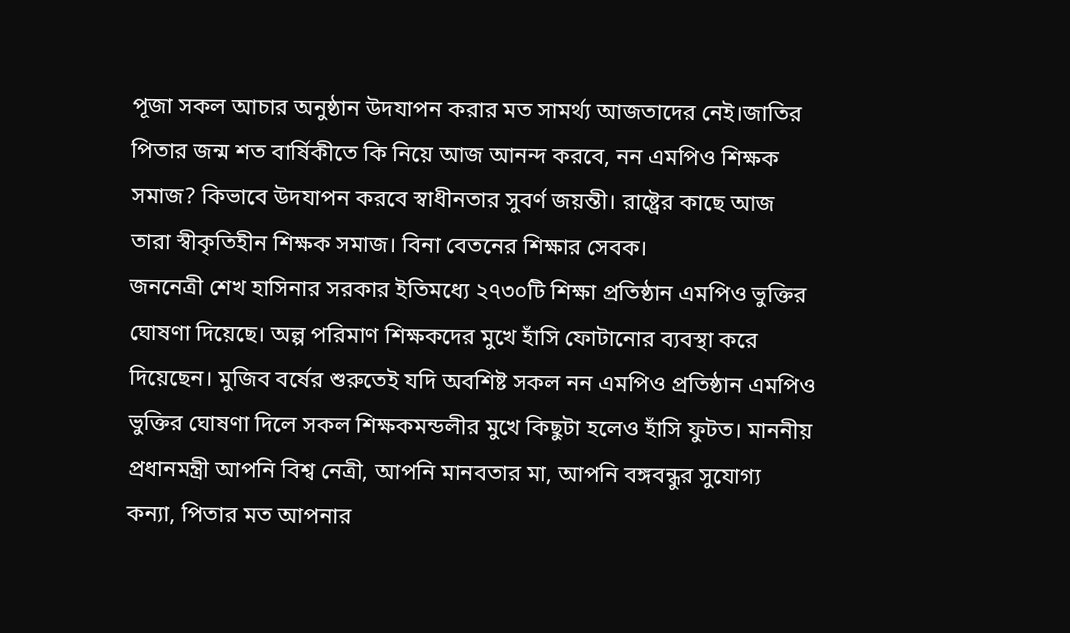পূজা সকল আচার অনুষ্ঠান উদযাপন করার মত সামর্থ্য আজতাদের নেই।জাতির পিতার জন্ম শত বার্ষিকীতে কি নিয়ে আজ আনন্দ করবে, নন এমপিও শিক্ষক সমাজ? কিভাবে উদযাপন করবে স্বাধীনতার সুবর্ণ জয়ন্তী। রাষ্ট্রের কাছে আজ তারা স্বীকৃতিহীন শিক্ষক সমাজ। বিনা বেতনের শিক্ষার সেবক।
জননেত্রী শেখ হাসিনার সরকার ইতিমধ্যে ২৭৩০টি শিক্ষা প্রতিষ্ঠান এমপিও ভুক্তির ঘোষণা দিয়েছে। অল্প পরিমাণ শিক্ষকদের মুখে হাঁসি ফোটানোর ব্যবস্থা করে দিয়েছেন। মুজিব বর্ষের শুরুতেই যদি অবশিষ্ট সকল নন এমপিও প্রতিষ্ঠান এমপিও ভুক্তির ঘোষণা দিলে সকল শিক্ষকমন্ডলীর মুখে কিছুটা হলেও হাঁসি ফুটত। মাননীয় প্রধানমন্ত্রী আপনি বিশ্ব নেত্রী, আপনি মানবতার মা, আপনি বঙ্গবন্ধুর সুযোগ্য কন্যা, পিতার মত আপনার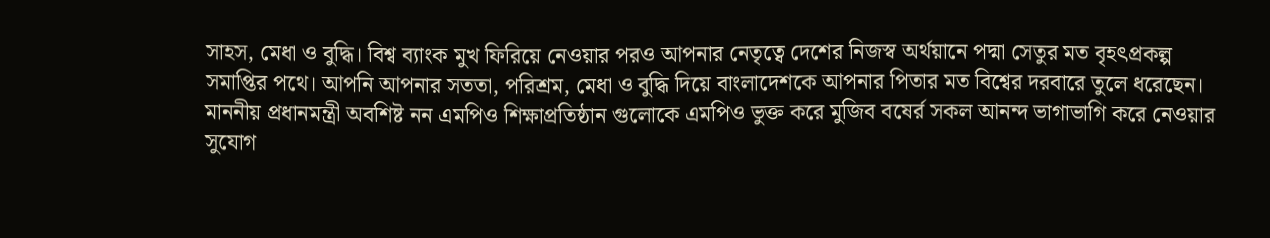সাহস, মেধা ও বুদ্ধি। বিশ্ব ব্যাংক মুখ ফিরিয়ে নেওয়ার পরও আপনার নেতৃত্বে দেশের নিজস্ব অর্থয়ানে পদ্মা সেতুর মত বৃহৎপ্রকল্প সমাপ্তির পথে। আপনি আপনার সততা, পরিশ্রম, মেধা ও বুদ্ধি দিয়ে বাংলাদেশকে আপনার পিতার মত বিশ্বের দরবারে তুলে ধরেছেন।
মাননীয় প্রধানমন্ত্রী অবশিষ্ট নন এমপিও শিক্ষাপ্রতিষ্ঠান গুলোকে এমপিও ভুক্ত করে মুজিব বষের্র সকল আনন্দ ভাগাভাগি করে নেওয়ার সুযোগ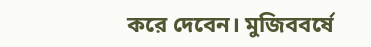করে দেবেন। মুজিববর্ষে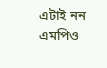এটাই নন এমপিও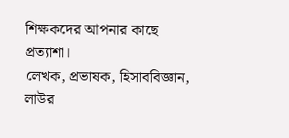শিক্ষকদের আপনার কাছে প্রত্যাশা।
লেখক, প্রভাষক, হিসাববিজ্ঞান, লাউর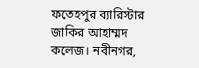ফতেহপুর ব্যারিস্টার জাকির আহাম্মদ কলেজ। নবীনগর,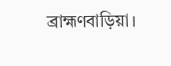ব্রাহ্মণবাড়িয়া।